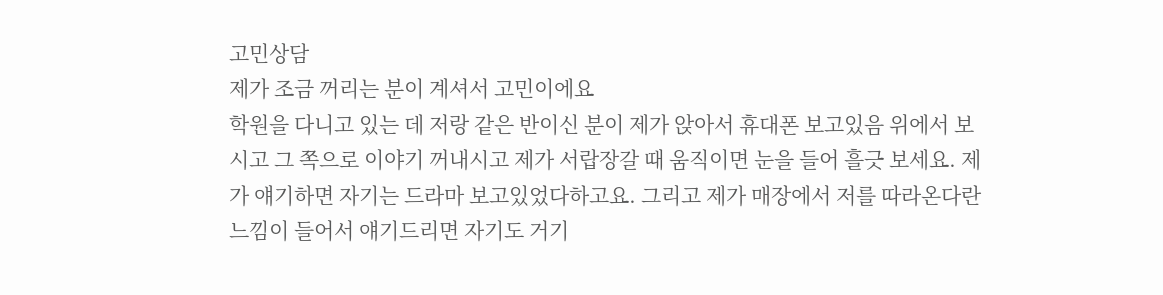고민상담
제가 조금 꺼리는 분이 계셔서 고민이에요
학원을 다니고 있는 데 저랑 같은 반이신 분이 제가 앉아서 휴대폰 보고있음 위에서 보시고 그 쪽으로 이야기 꺼내시고 제가 서랍장갈 때 움직이면 눈을 들어 흘긋 보세요. 제가 얘기하면 자기는 드라마 보고있었다하고요. 그리고 제가 매장에서 저를 따라온다란 느낌이 들어서 얘기드리면 자기도 거기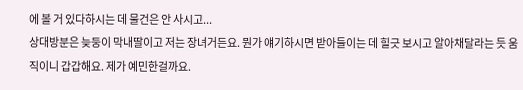에 볼 거 있다하시는 데 물건은 안 사시고...
상대방분은 늦둥이 막내딸이고 저는 장녀거든요. 뭔가 얘기하시면 받아들이는 데 힐긋 보시고 알아채달라는 듯 움직이니 갑갑해요. 제가 예민한걸까요.